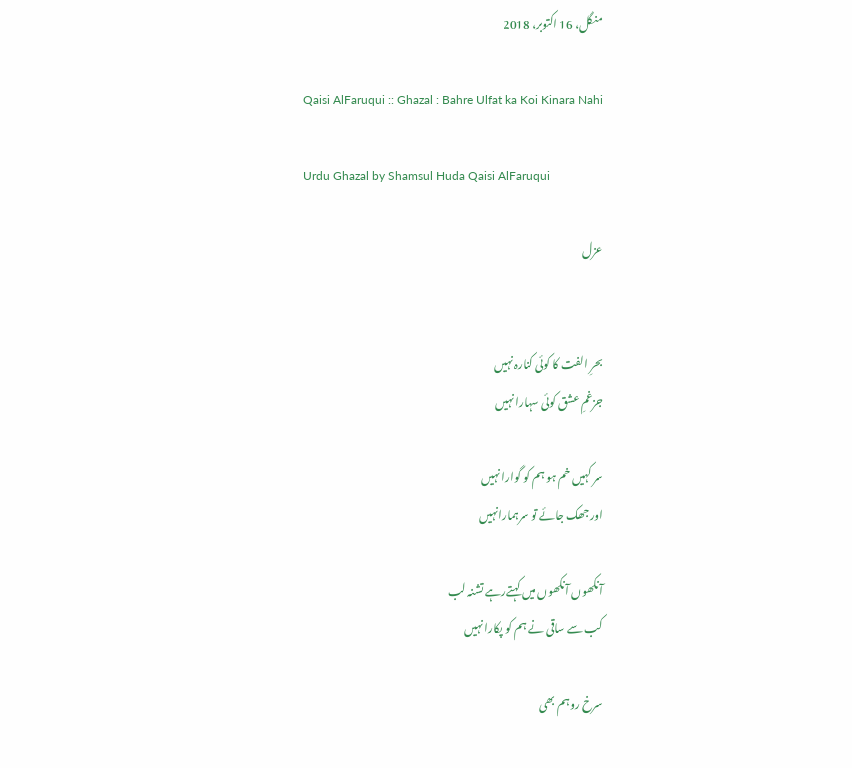منگل، 16 اکتوبر، 2018

Qaisi AlFaruqui :: Ghazal : Bahre Ulfat ka Koi Kinara Nahi

Urdu Ghazal by Shamsul Huda Qaisi AlFaruqui

عزل


بحرِ الفت کا کوئی کنارہ نہیں
جزغمِ عشق کوئی سہارا نہیں

سر کہیں خم ہو ہم کو گوارا نہیں
اور جھک جائے تو سرہمارانہیں

آنکھوں آنکھوں میں کہتےرہے تشنہ لب
کب سے ساقی نے ہم کو پکارا نہیں

سرخ روہم بھی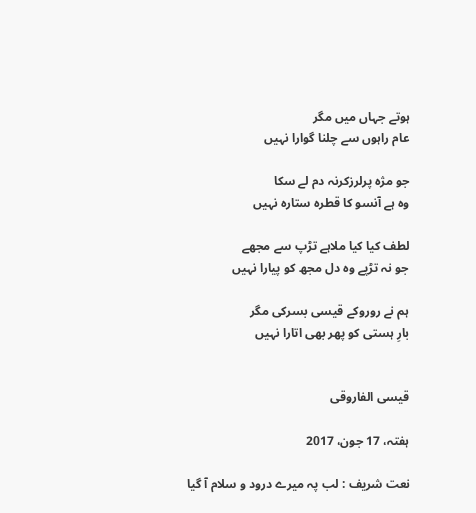ہوتے جہاں میں مگر
عام راہوں سے چلنا گوارا نہیں

جو مژہ پرلرزکرنہ دم لے سکا
وہ ہے آنسو کا قطرہ ستارہ نہیں

لطف کیا کیا ملاہے تڑپ سے مجھے
جو نہ تڑپے وہ دل مجھ کو پیارا نہیں

ہم نے روروکے قیسی بسرکی مگر
بارِ ہستی کو پھر بھی اتارا نہیں


قیسی الفاروقی

ہفتہ، 17 جون، 2017

نعت شریف : لب پہ میرے درود و سلام آ گیا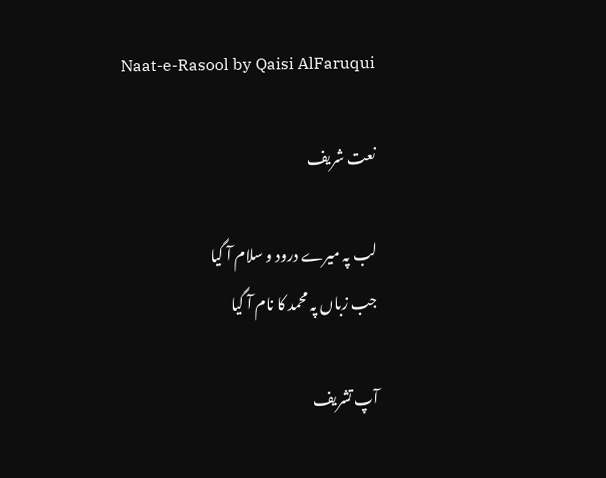Naat-e-Rasool by Qaisi AlFaruqui

نعت شریف

لب پہ میرے درود و سلام آ گیا
جب زباں پہ محمد کا نام آ گیا

آپ تشریف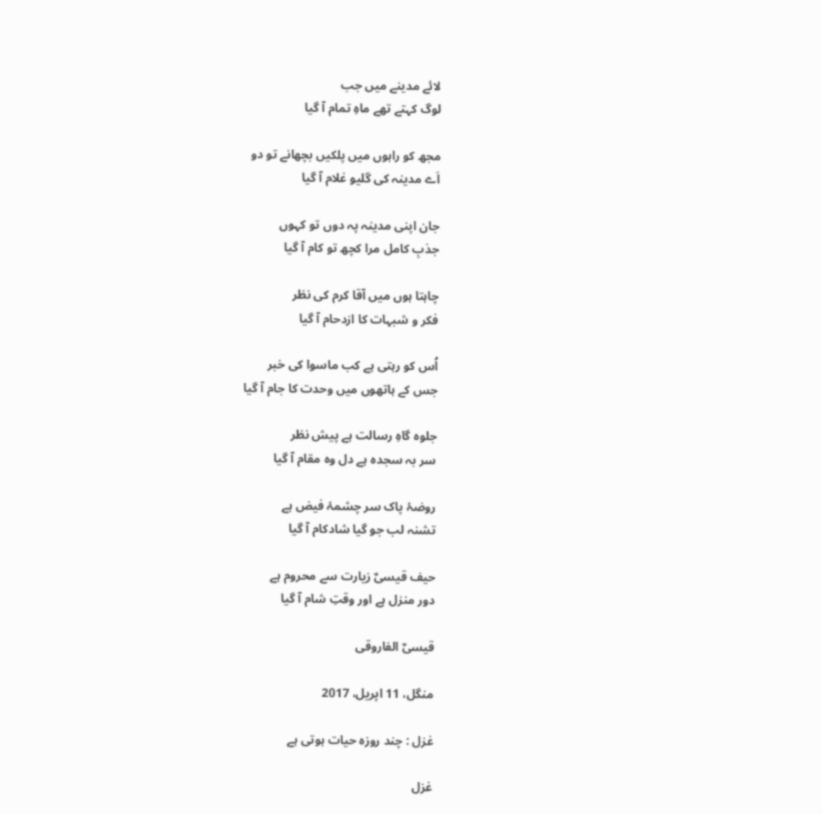لائے مدینے میں جب
لوگ کہتے تھے ماہِ تمام آ گیا

مجھ کو راہوں میں پلکیں بچھانے تو دو
اَے مدینہ کی گلیو غلام آ گیا

جان اپنی مدینہ پہ دوں تو کہوں
جذبِ کامل مرا کچھ تو کام آ گیا

چاہتا ہوں میں آقا کرم کی نظر
فکر و شبہات کا ازدحام آ گیا

اُس کو رہتی ہے کب ماسوا کی خبر
جس کے ہاتھوں میں وحدت کا جام آ گیا

جلوہ گاہِ رسالت ہے پیش نظر
سر بہ سجدہ ہے دل وہ مقام آ گیا

روضۂ پاک سر چشمۂ فیض ہے
تشنہ لب جو گیا شادکام آ گیا

حیف قیسیٌ زیارت سے محروم ہے
دور منزل ہے اور وقتِ شام آ گیا

قیسیٌ الفاروقی

منگل، 11 اپریل، 2017

غزل : چند روزہ حیات ہوتی ہے

غزل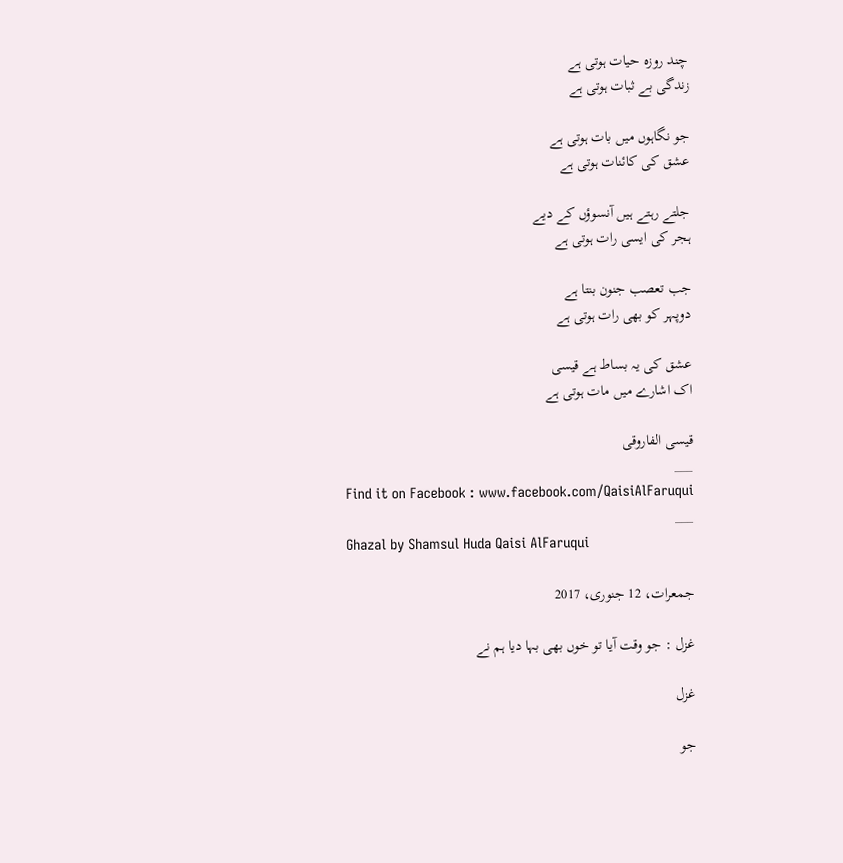چند روزہ حیات ہوتی ہے
زندگی بے ثبات ہوتی ہے

جو نگاہوں میں بات ہوتی ہے
عشق کی کائنات ہوتی ہے

جلتے رہتے ہیں آنسوؤں کے دیے
ہجر کی ایسی رات ہوتی ہے

جب تعصب جنون بنتا ہے
دوپہر کو بھی رات ہوتی ہے

عشق کی یہ بساط ہے قیسی
اک اشارے میں مات ہوتی ہے

قیسی الفاروقی
___
Find it on Facebook : www.facebook.com/QaisiAlFaruqui
___
Ghazal by Shamsul Huda Qaisi AlFaruqui

جمعرات، 12 جنوری، 2017

غزل : جو وقت آیا تو خوں بھی بہا دیا ہم نے

غزل

جو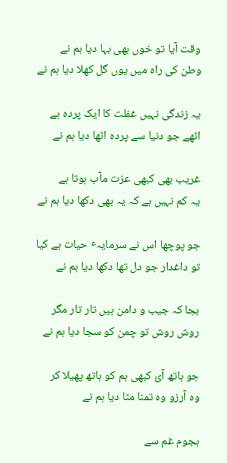وقت آیا تو خوں بھی بہا دیا ہم نے
وطن کی راہ میں یوں گل کھلا دیا ہم نے

یہ زندگی نہیں غفلت کا ایک پردہ ہے
اٹھے جو دنیا سے پردہ اٹھا دیا ہم نے

غریب بھی کبھی عزت مآب ہوتا ہے
یہ کم نہیں ہے کہ یہ بھی دکھا دیا ہم نے

جو پوچھا اس نے سرمایہٴ حیات ہے کیا
تو داغدار جو دل تھا دکھا دیا ہم نے

بجا کہ جیب و دامن ہیں تار تار مگر
روش روش تو چمن کو سجا دیا ہم نے

جو ہاتھ آئ کبھی ہم کو ہاتھ پھیلا کر
وہ آرزو وہ تمنا مٹا دیا ہم نے

ہجوم غم سے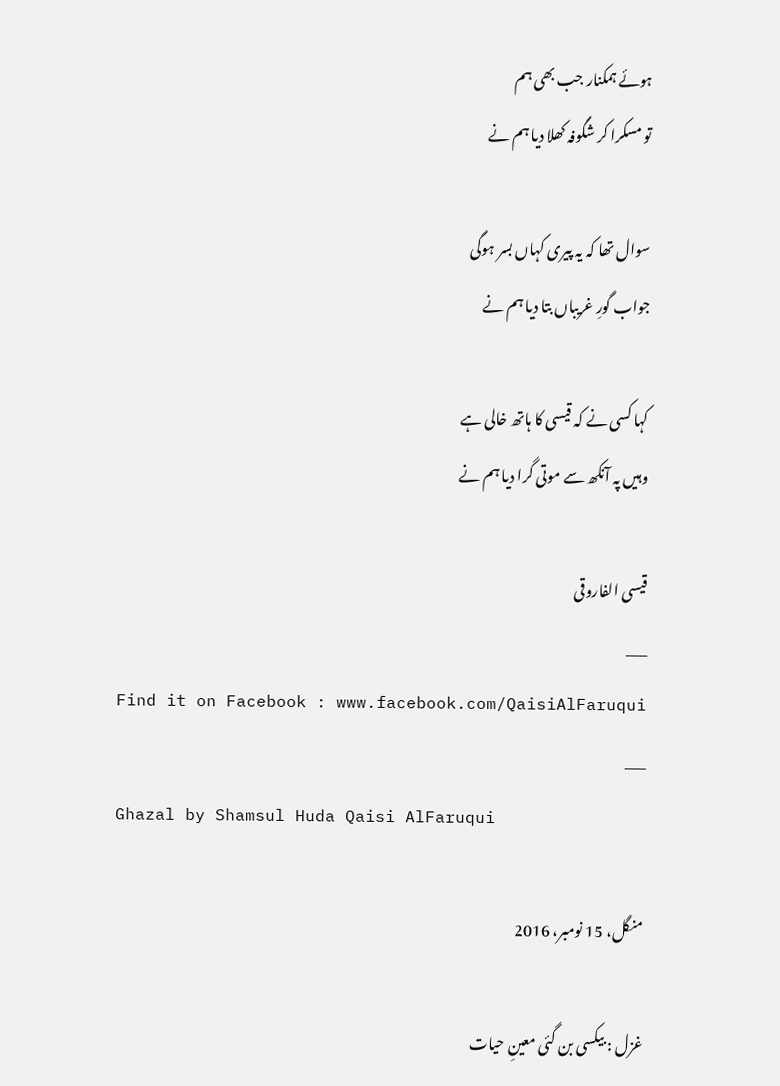ہوئے ہمکنار جب بھی ہم
تو مسکرا کر شگوفہ کھلا دیا ہم نے

سوال تھا کہ یہ پیری کہاں بسر ہوگی
جواب گورِ غریباں بتا دیا ہم نے

کہا کسی نے کہ قیسی کا ہاتھ خالی ہے
وہیں پہ آنکھ سے موتی گرا دیا ہم نے

قیسی الفاروقی
___
Find it on Facebook : www.facebook.com/QaisiAlFaruqui
___
Ghazal by Shamsul Huda Qaisi AlFaruqui

منگل، 15 نومبر، 2016

غزل : بیکسی بن گئی معینِ حیات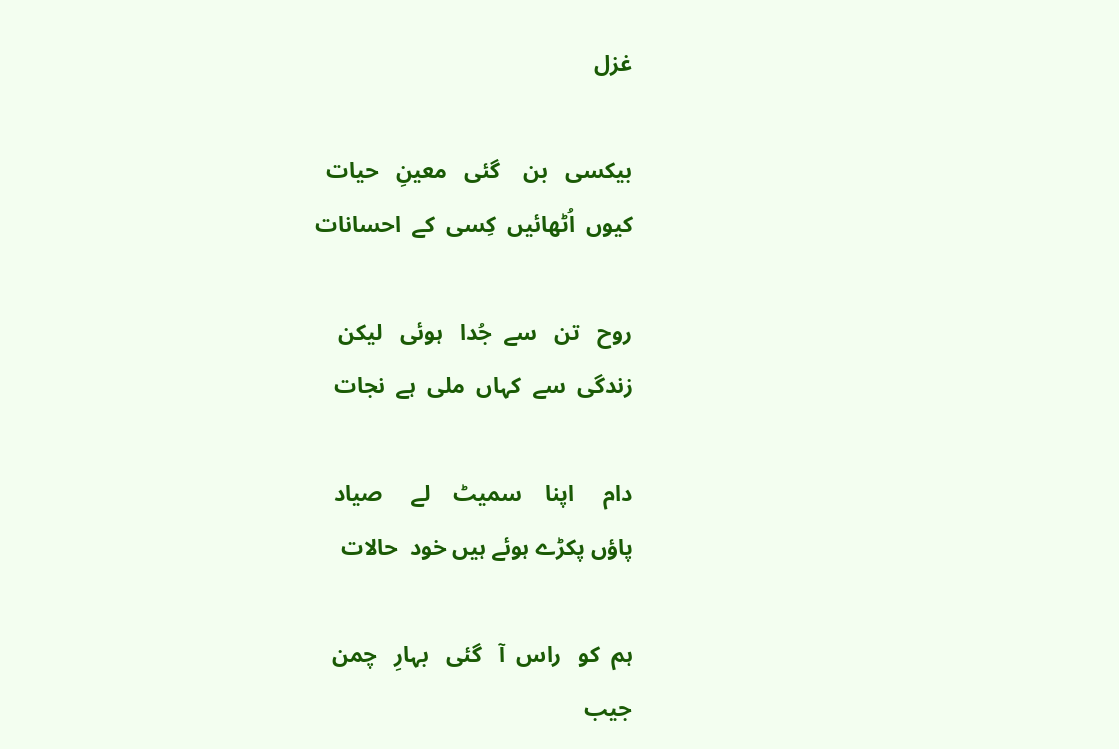غزل

بیکسی   بن    گئی   معینِ   حیات
کیوں  اُٹھائیں  کِسی  کے  احسانات

روح   تن   سے  جُدا   ہوئی   لیکن
زندگی  سے  کہاں  ملی  ہے  نجات

دام     اپنا    سمیٹ    لے     صیاد
پاؤں پکڑے ہوئے ہیں خود  حالات

ہم  کو   راس  آ   گئی   بہارِ   چمن
جیب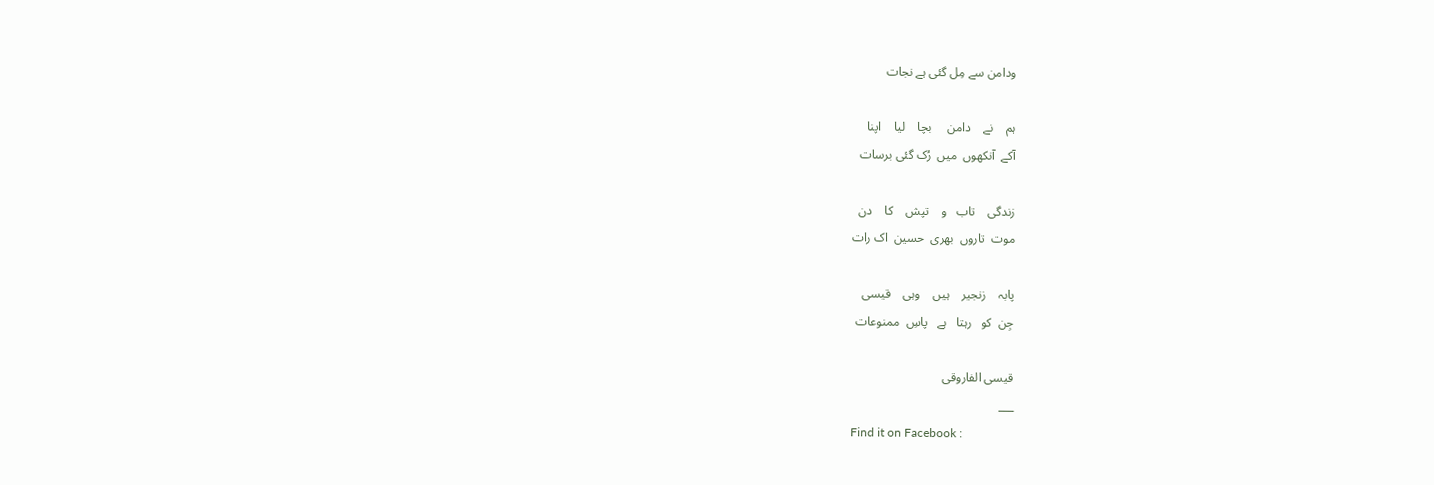ودامن سے مِل گئی ہے نجات

ہم    نے    دامن     بچا    لیا    اپنا
آکے  آنکھوں  میں  رُک گئی برسات

زندگی    تاب   و    تپش    کا    دن
موت  تاروں  بھری  حسین  اک رات

پابہ    زنجیر    ہیں    وہی    قیسی
جِن  کو   رہتا   ہے   پاسِ  ممنوعات

قیسی الفاروقی
___
Find it on Facebook :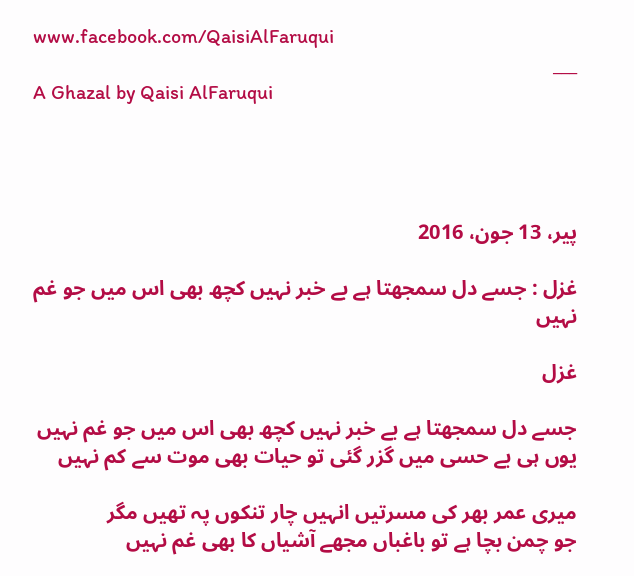www.facebook.com/QaisiAlFaruqui
___
A Ghazal by Qaisi AlFaruqui




پیر، 13 جون، 2016

غزل : جسے دل سمجھتا ہے بے خبر نہیں کچھ بھی اس میں جو غم نہیں

غزل

جسے دل سمجھتا ہے بے خبر نہیں کچھ بھی اس میں جو غم نہیں
یوں ہی بے حسی میں گزر گئی تو حیات بھی موت سے کم نہیں

میری عمر بھر کی مسرتیں انہیں چار تنکوں پہ تھیں مگر
جو چمن بچا ہے تو باغباں مجھے آشیاں کا بھی غم نہیں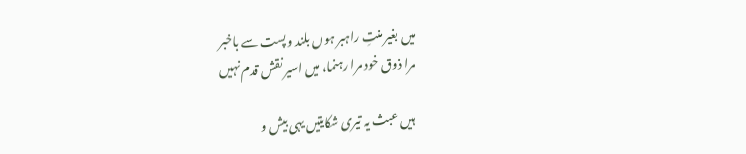میں بغیر منتِ راہبر ہوں بلند و پست سے باخبر
مرا ذوق خود مرا رہنما، میں اسیر نقش قدم نہیں

ہیں عبث یہ تیری شکایتیں یہی بیش و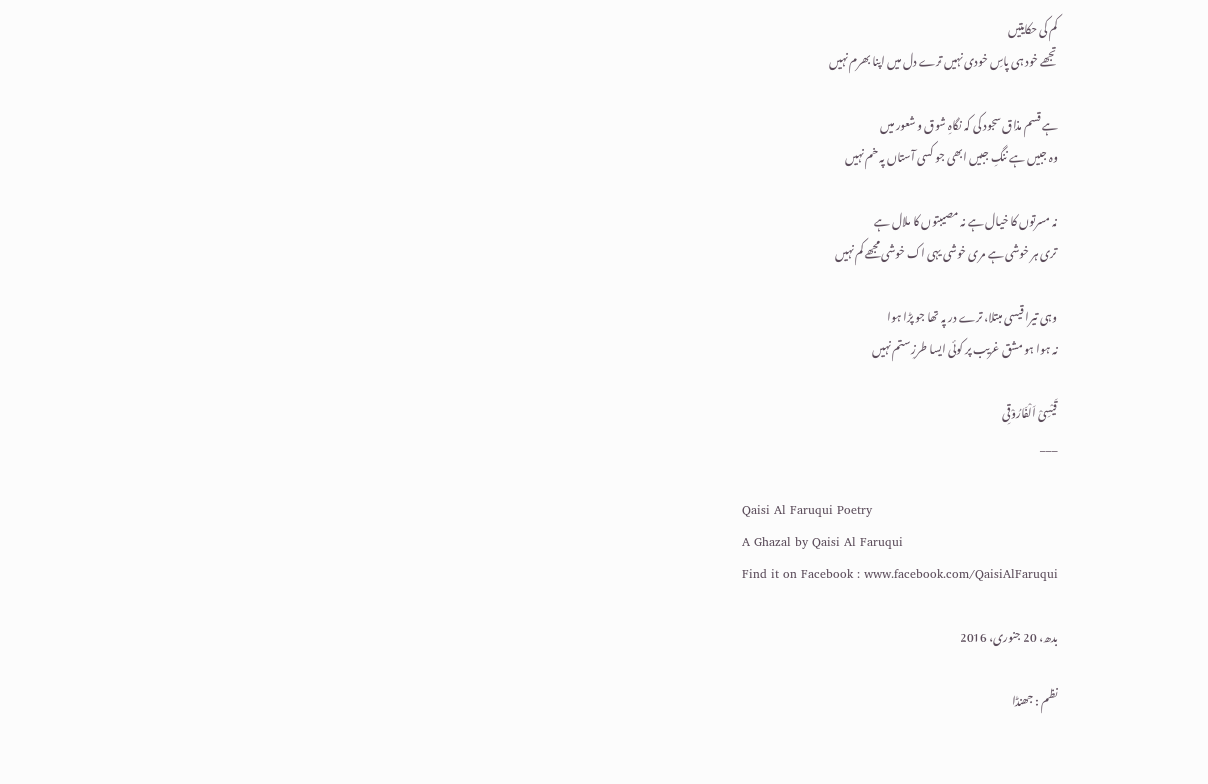کم کی حکایتیں
تجھے خود ہی پاسِ خودی نہیں ترے دل میں اپنا بھرم نہیں

ہے قسم مذاق سجود کی کہ نگاہِ شوق و شعور میں
وہ جبیں ہے ننگِ جبیں ابھی جو کسی آستاں پہ خم نہیں

نہ مسرتوں کا خیال ہے نہ مصیبتوں کا ملال ہے
تری ہر خوشی ہے مری خوشی یہی اک خوشی مجھے کم نہیں

وہی تیرا قیسی مبتلا، ترے در پہ تھا جو پڑا ہوا
نہ ہوا ہو مشق غریب پر کوئی ایسا طرزِ ستم نہیں

قَیْسِیْ اَلْفَارُوْقِی
___

Qaisi Al Faruqui Poetry
A Ghazal by Qaisi Al Faruqui
Find it on Facebook : www.facebook.com/QaisiAlFaruqui

بدھ، 20 جنوری، 2016

نظم : جھنڈا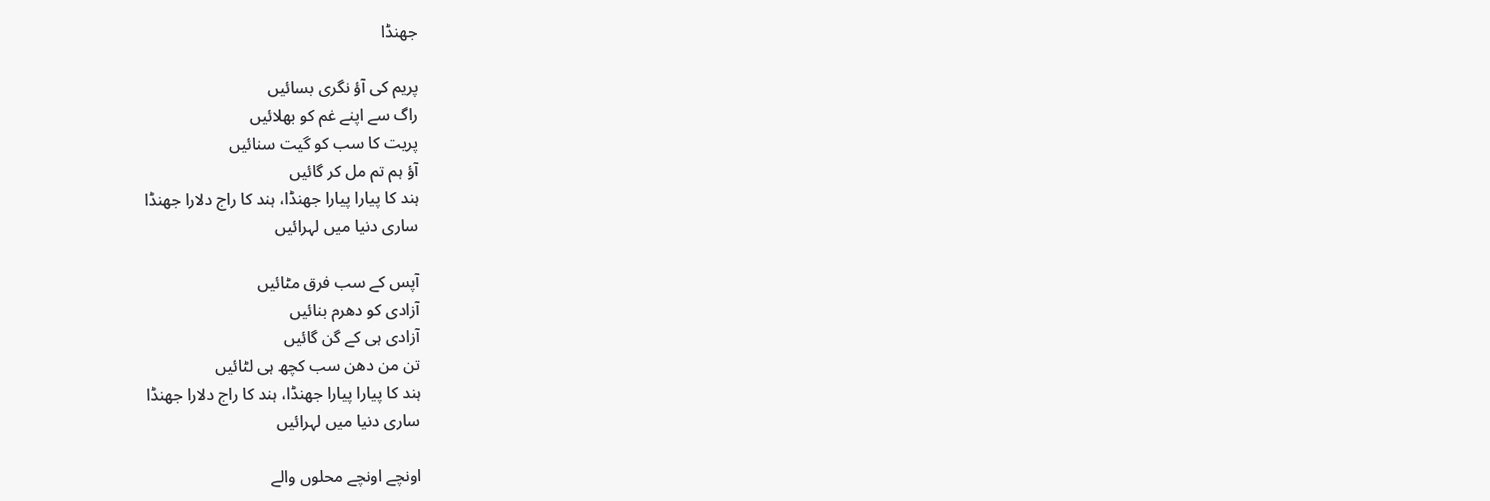جھنڈا

پریم کی آؤ نگری بسائیں
راگ سے اپنے غم کو بھلائیں
پریت کا سب کو گیت سنائیں
آؤ ہم تم مل کر گائیں
ہند کا پیارا پیارا جھنڈا، ہند کا راج دلارا جھنڈا
ساری دنیا میں لہرائیں

آپس کے سب فرق مٹائیں
آزادی کو دھرم بنائیں
آزادی ہی کے گن گائیں
تن من دھن سب کچھ ہی لٹائیں
ہند کا پیارا پیارا جھنڈا، ہند کا راج دلارا جھنڈا
ساری دنیا میں لہرائیں

اونچے اونچے محلوں والے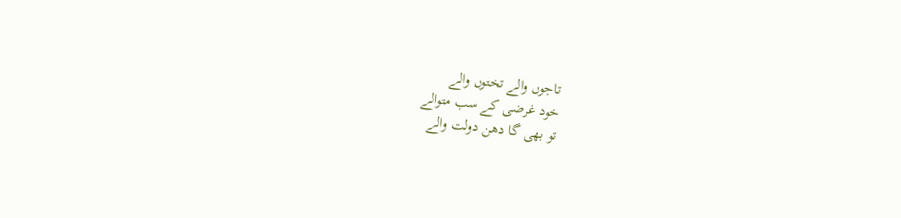تاجوں والے تختوں والے
خود غرضی کے سب متوالے
تو بھی گا دھن دولت والے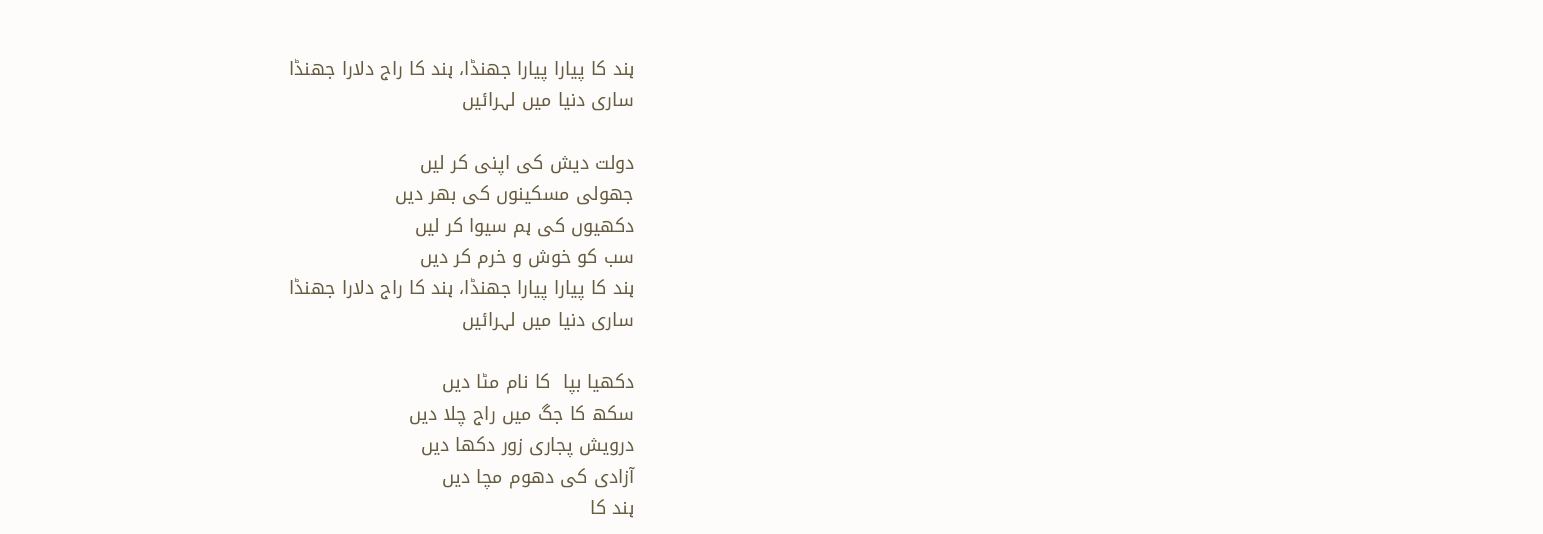ہند کا پیارا پیارا جھنڈا، ہند کا راج دلارا جھنڈا
ساری دنیا میں لہرائیں

دولت دیش کی اپنی کر لیں
جھولی مسکینوں کی بھر دیں
دکھیوں کی ہم سیوا کر لیں
سب کو خوش و خرم کر دیں
ہند کا پیارا پیارا جھنڈا، ہند کا راج دلارا جھنڈا
ساری دنیا میں لہرائیں

دکھیا بپا  کا نام مٹا دیں
سکھ کا جگ میں راج چلا دیں
درویش پجاری زور دکھا دیں
آزادی کی دھوم مچا دیں
ہند کا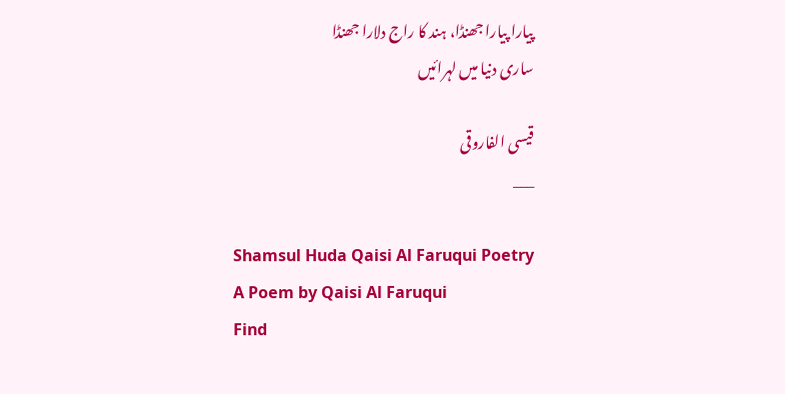پیارا پیارا جھنڈا، ہند کا راج دلارا جھنڈا
ساری دنیا میں لہرائیں

قیسی الفاروقی
___

Shamsul Huda Qaisi Al Faruqui Poetry
A Poem by Qaisi Al Faruqui
Find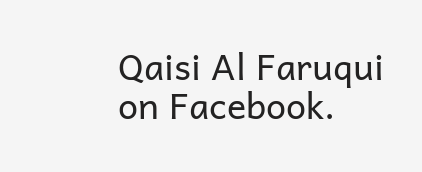Qaisi Al Faruqui on Facebook.